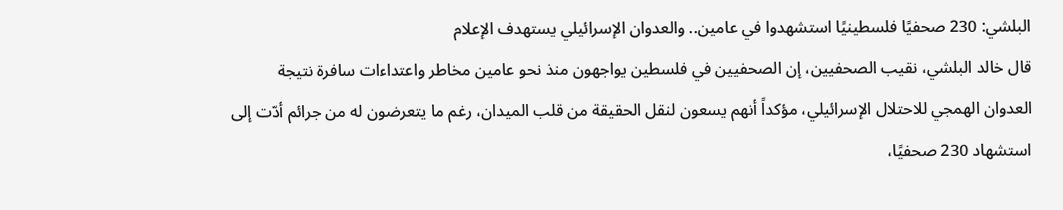البلشي: 230 صحفيًا فلسطينيًا استشهدوا في عامين.. والعدوان الإسرائيلي يستهدف الإعلام
قال خالد البلشي، نقيب الصحفيين، إن الصحفيين في فلسطين يواجهون منذ نحو عامين مخاطر واعتداءات سافرة نتيجة العدوان الهمجي للاحتلال الإسرائيلي، مؤكداً أنهم يسعون لنقل الحقيقة من قلب الميدان، رغم ما يتعرضون له من جرائم أدّت إلى استشهاد 230 صحفيًا،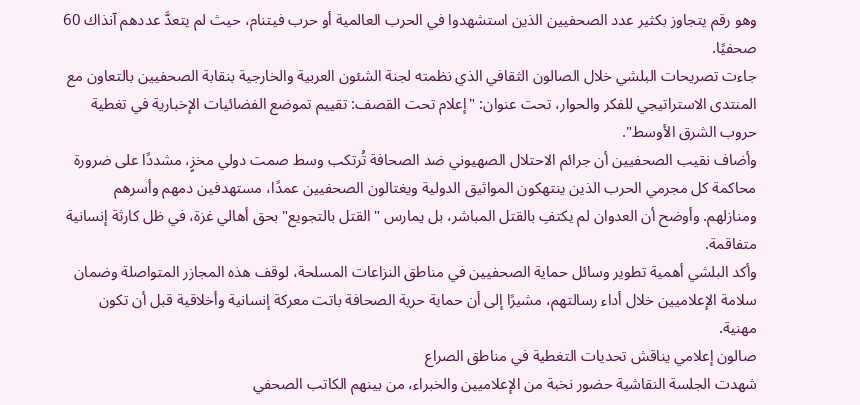وهو رقم يتجاوز بكثير عدد الصحفيين الذين استشهدوا في الحرب العالمية أو حرب فيتنام، حيث لم يتعدَّ عددهم آنذاك 60 صحفيًا.
جاءت تصريحات البلشي خلال الصالون الثقافي الذي نظمته لجنة الشئون العربية والخارجية بنقابة الصحفيين بالتعاون مع المنتدى الاستراتيجي للفكر والحوار، تحت عنوان: "إعلام تحت القصف: تقييم تموضع الفضائيات الإخبارية في تغطية حروب الشرق الأوسط".
وأضاف نقيب الصحفيين أن جرائم الاحتلال الصهيوني ضد الصحافة تُرتكب وسط صمت دولي مخزٍ، مشددًا على ضرورة محاكمة كل مجرمي الحرب الذين ينتهكون المواثيق الدولية ويغتالون الصحفيين عمدًا، مستهدفين دمهم وأسرهم ومنازلهم. وأوضح أن العدوان لم يكتفِ بالقتل المباشر، بل يمارس "القتل بالتجويع" بحق أهالي غزة، في ظل كارثة إنسانية متفاقمة.
وأكد البلشي أهمية تطوير وسائل حماية الصحفيين في مناطق النزاعات المسلحة، لوقف هذه المجازر المتواصلة وضمان سلامة الإعلاميين خلال أداء رسالتهم، مشيرًا إلى أن حماية حرية الصحافة باتت معركة إنسانية وأخلاقية قبل أن تكون مهنية.
صالون إعلامي يناقش تحديات التغطية في مناطق الصراع
شهدت الجلسة النقاشية حضور نخبة من الإعلاميين والخبراء، من بينهم الكاتب الصحفي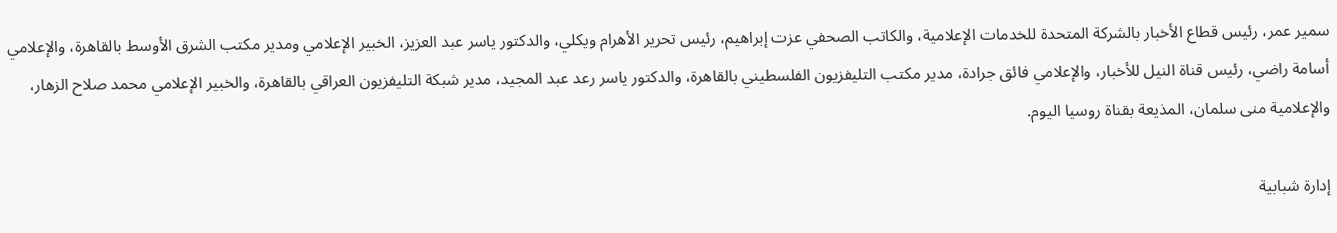سمير عمر، رئيس قطاع الأخبار بالشركة المتحدة للخدمات الإعلامية، والكاتب الصحفي عزت إبراهيم، رئيس تحرير الأهرام ويكلي، والدكتور ياسر عبد العزيز، الخبير الإعلامي ومدير مكتب الشرق الأوسط بالقاهرة، والإعلامي أسامة راضي، رئيس قناة النيل للأخبار، والإعلامي فائق جرادة، مدير مكتب التليفزيون الفلسطيني بالقاهرة، والدكتور ياسر رعد عبد المجيد، مدير شبكة التليفزيون العراقي بالقاهرة، والخبير الإعلامي محمد صلاح الزهار، والإعلامية منى سلمان، المذيعة بقناة روسيا اليوم.

إدارة شبابية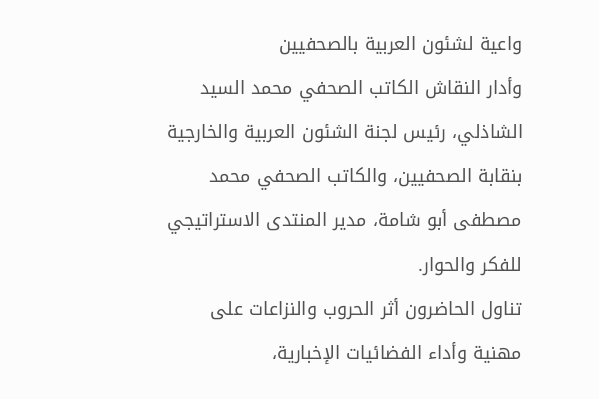واعية لشئون العربية بالصحفيين
وأدار النقاش الكاتب الصحفي محمد السيد الشاذلي، رئيس لجنة الشئون العربية والخارجية بنقابة الصحفيين، والكاتب الصحفي محمد مصطفى أبو شامة، مدير المنتدى الاستراتيجي للفكر والحوار.
تناول الحاضرون أثر الحروب والنزاعات على مهنية وأداء الفضائيات الإخبارية،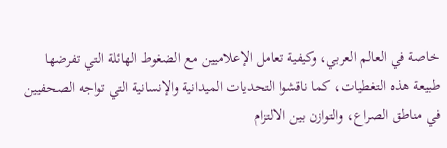خاصة في العالم العربي، وكيفية تعامل الإعلاميين مع الضغوط الهائلة التي تفرضها طبيعة هذه التغطيات، كما ناقشوا التحديات الميدانية والإنسانية التي تواجه الصحفيين في مناطق الصراع، والتوازن بين الالتزام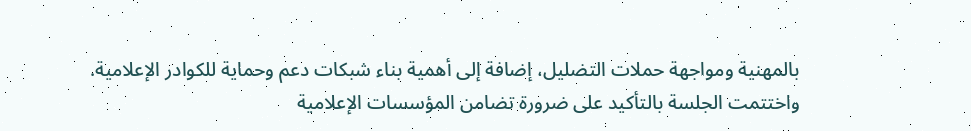بالمهنية ومواجهة حملات التضليل، إضافة إلى أهمية بناء شبكات دعم وحماية للكوادر الإعلامية.
واختتمت الجلسة بالتأكيد على ضرورة تضامن المؤسسات الإعلامية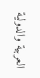العربية والدولية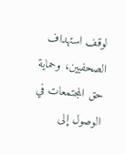لوقف استهداف الصحفيين، وحماية حق المجتمعات في الوصول إلى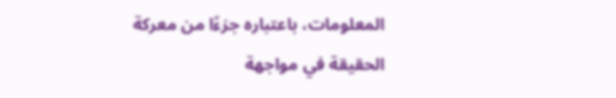المعلومات، باعتباره جزءًا من معركة الحقيقة في مواجهة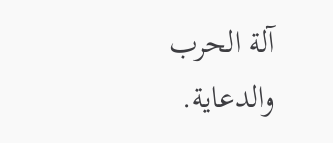آلة الحرب والدعاية.